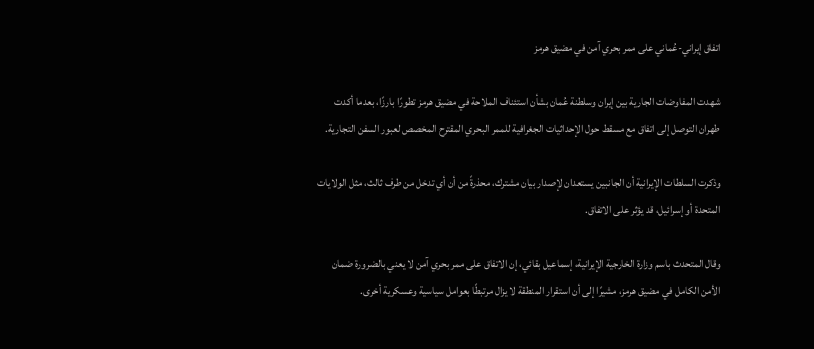اتفاق إيراني-عُماني على ممر بحري آمن في مضيق هرمز

شهدت المفاوضات الجارية بين إيران وسلطنة عُمان بشأن استئناف الملاحة في مضيق هرمز تطورًا بارزًا، بعدما أكدت طهران التوصل إلى اتفاق مع مسقط حول الإحداثيات الجغرافية للممر البحري المقترح المخصص لعبور السفن التجارية.

وذكرت السلطات الإيرانية أن الجانبين يستعدان لإصدار بيان مشترك، محذرةً من أن أي تدخل من طرف ثالث، مثل الولايات المتحدة أو إسرائيل، قد يؤثر على الاتفاق.

وقال المتحدث باسم وزارة الخارجية الإيرانية، إسماعيل بقائي، إن الاتفاق على ممر بحري آمن لا يعني بالضرورة ضمان الأمن الكامل في مضيق هرمز، مشيرًا إلى أن استقرار المنطقة لا يزال مرتبطًا بعوامل سياسية وعسكرية أخرى.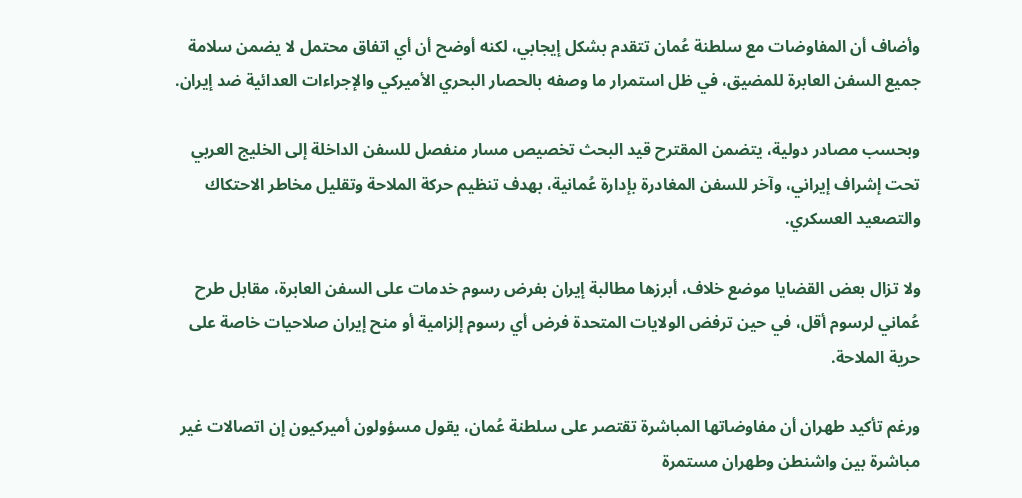وأضاف أن المفاوضات مع سلطنة عُمان تتقدم بشكل إيجابي، لكنه أوضح أن أي اتفاق محتمل لا يضمن سلامة جميع السفن العابرة للمضيق، في ظل استمرار ما وصفه بالحصار البحري الأميركي والإجراءات العدائية ضد إيران.

وبحسب مصادر دولية، يتضمن المقترح قيد البحث تخصيص مسار منفصل للسفن الداخلة إلى الخليج العربي تحت إشراف إيراني، وآخر للسفن المغادرة بإدارة عُمانية، بهدف تنظيم حركة الملاحة وتقليل مخاطر الاحتكاك والتصعيد العسكري.

ولا تزال بعض القضايا موضع خلاف، أبرزها مطالبة إيران بفرض رسوم خدمات على السفن العابرة، مقابل طرح عُماني لرسوم أقل، في حين ترفض الولايات المتحدة فرض أي رسوم إلزامية أو منح إيران صلاحيات خاصة على حرية الملاحة.

ورغم تأكيد طهران أن مفاوضاتها المباشرة تقتصر على سلطنة عُمان، يقول مسؤولون أميركيون إن اتصالات غير مباشرة بين واشنطن وطهران مستمرة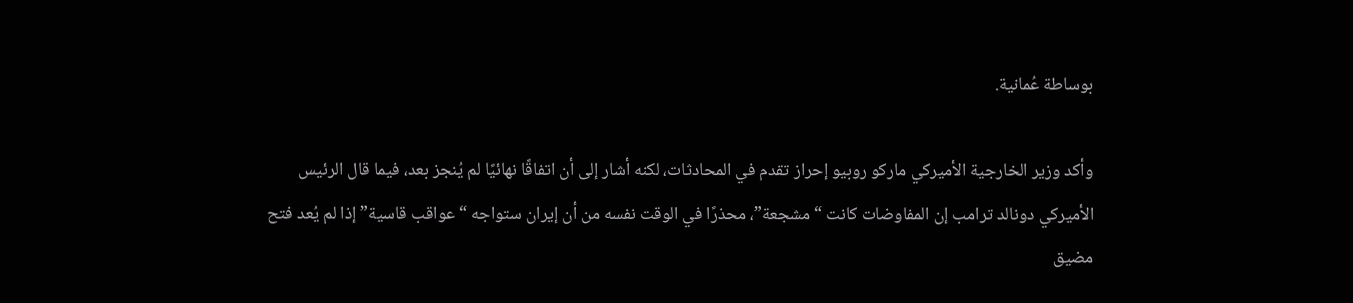بوساطة عُمانية.

وأكد وزير الخارجية الأميركي ماركو روبيو إحراز تقدم في المحادثات، لكنه أشار إلى أن اتفاقًا نهائيًا لم يُنجز بعد، فيما قال الرئيس الأميركي دونالد ترامب إن المفاوضات كانت “مشجعة”، محذرًا في الوقت نفسه من أن إيران ستواجه “عواقب قاسية” إذا لم يُعد فتح مضيق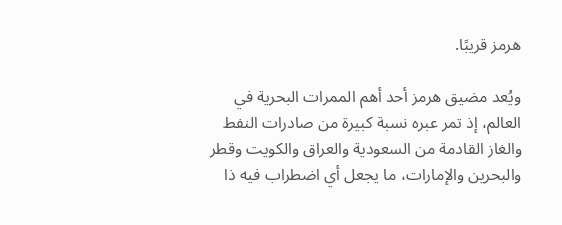هرمز قريبًا.

ويُعد مضيق هرمز أحد أهم الممرات البحرية في العالم، إذ تمر عبره نسبة كبيرة من صادرات النفط والغاز القادمة من السعودية والعراق والكويت وقطر والبحرين والإمارات، ما يجعل أي اضطراب فيه ذا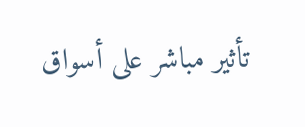تأثير مباشر على أسواق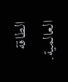الطاقة العالمية.